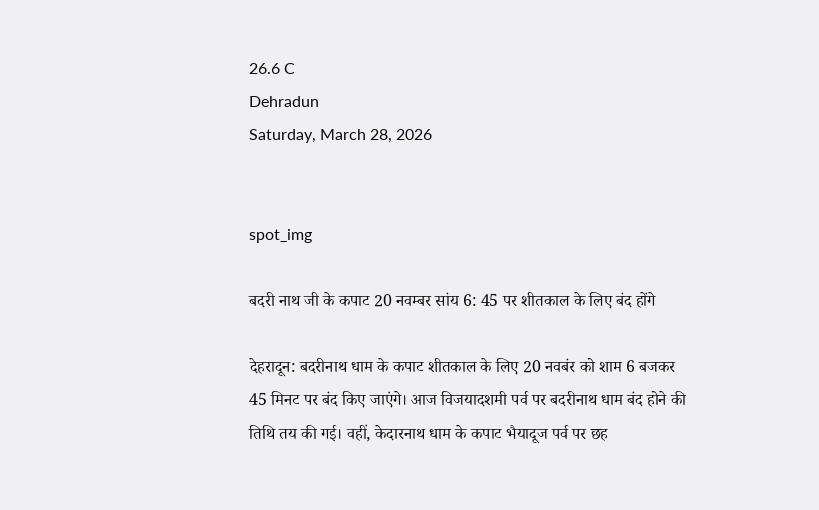26.6 C
Dehradun
Saturday, March 28, 2026


spot_img

बदरी नाथ जी के कपाट 20 नवम्बर सांय 6: 45 पर शीतकाल के लिए बंद होंगे

देहरादून: बदरीनाथ धाम के कपाट शीतकाल के लिए 20 नवबंर को शाम 6 बजकर 45 मिनट पर बंद किए जाएंगे। आज विजयादशमी पर्व पर बदरीनाथ धाम बंद होने की तिथि तय की गई। वहीं, केदारनाथ धाम के कपाट भैयादूज पर्व पर छह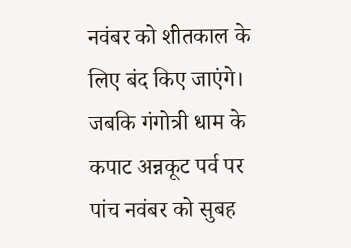नवंबर को शीतकाल के लिए बंद किए जाएंगे। जबकि गंगोत्री धाम के कपाट अन्नकूट पर्व पर पांच नवंबर को सुबह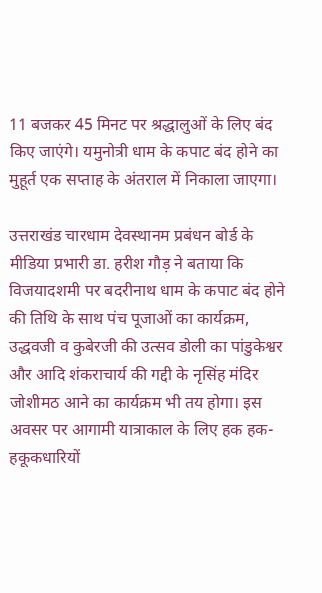11 बजकर 45 मिनट पर श्रद्धालुओं के लिए बंद किए जाएंगे। यमुनोत्री धाम के कपाट बंद होने का मुहूर्त एक सप्ताह के अंतराल में निकाला जाएगा।

उत्तराखंड चारधाम देवस्थानम प्रबंधन बोर्ड के मीडिया प्रभारी डा. हरीश गौड़ ने बताया कि विजयादशमी पर बदरीनाथ धाम के कपाट बंद होने की तिथि के साथ पंच पूजाओं का कार्यक्रम, उद्धवजी व कुबेरजी की उत्सव डोली का पांडुकेश्वर और आदि शंकराचार्य की गद्दी के नृसिंह मंदिर जोशीमठ आने का कार्यक्रम भी तय होगा। इस अवसर पर आगामी यात्राकाल के लिए हक हक-हकूकधारियों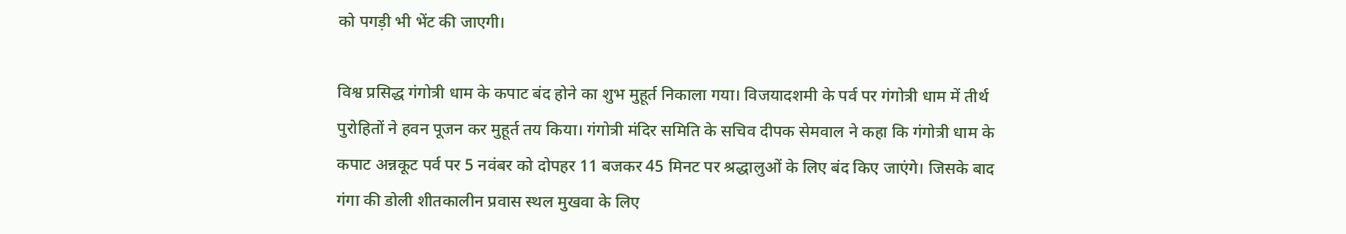को पगड़ी भी भेंट की जाएगी।

विश्व प्रसिद्ध गंगोत्री धाम के कपाट बंद होने का शुभ मुहूर्त निकाला गया। विजयादशमी के पर्व पर गंगोत्री धाम में तीर्थ पुरोहितों ने हवन पूजन कर मुहूर्त तय किया। गंगोत्री मंदिर समिति के सचिव दीपक सेमवाल ने कहा कि गंगोत्री धाम के कपाट अन्नकूट पर्व पर 5 नवंबर को दोपहर 11 बजकर 45 मिनट पर श्रद्धालुओं के लिए बंद किए जाएंगे। जिसके बाद गंगा की डोली शीतकालीन प्रवास स्थल मुखवा के लिए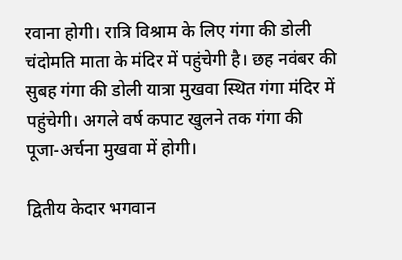रवाना होगी। रात्रि विश्राम के लिए गंगा की डोली चंदोमति माता के मंदिर में पहुंचेगी है। छह नवंबर की सुबह गंगा की डोली यात्रा मुखवा स्थित गंगा मंदिर में पहुंचेगी। अगले वर्ष कपाट खुलने तक गंगा की पूजा-अर्चना मुखवा में होगी।

द्वितीय केदार भगवान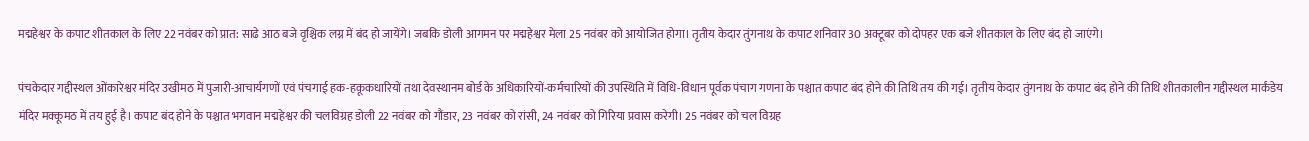मद्महेश्वर के कपाट शीतकाल के लिए 22 नवंबर को प्रात: साढे आठ बजे वृश्चिक लग्न में बंद हो जायेंगे। जबकि डोली आगमन पर मद्महेश्वर मेला 25 नवंबर को आयोजित होगा। तृतीय केदार तुंगनाथ के कपाट शनिवार 30 अक्टूबर को दोपहर एक बजे शीतकाल के लिए बंद हो जाएंगे।

पंचकेदार गद्दीस्थल ओंकारेश्वर मंदिर उखीमठ में पुजारी-आचार्यगणों एवं पंचगाई हक-हकूकधारियों तथा देवस्थानम बोर्ड के अधिकारियों-कर्मचारियों की उपस्थिति में विधि-विधान पूर्वक पंचाग गणना के पश्चात कपाट बंद होने की तिथि तय की गई। तृतीय केदार तुंगनाथ के कपाट बंद होने की तिथि शीतकालीन गद्दीस्थल मार्कंडेय मंदिर मक्कूमठ में तय हुई है। कपाट बंद होने के पश्चात भगवान मद्महेश्वर की चलविग्रह डोली 22 नवंबर को गौंडार, 23 नवंबर को रांसी, 24 नवंबर को गिरिया प्रवास करेगी। 25 नवंबर को चल विग्रह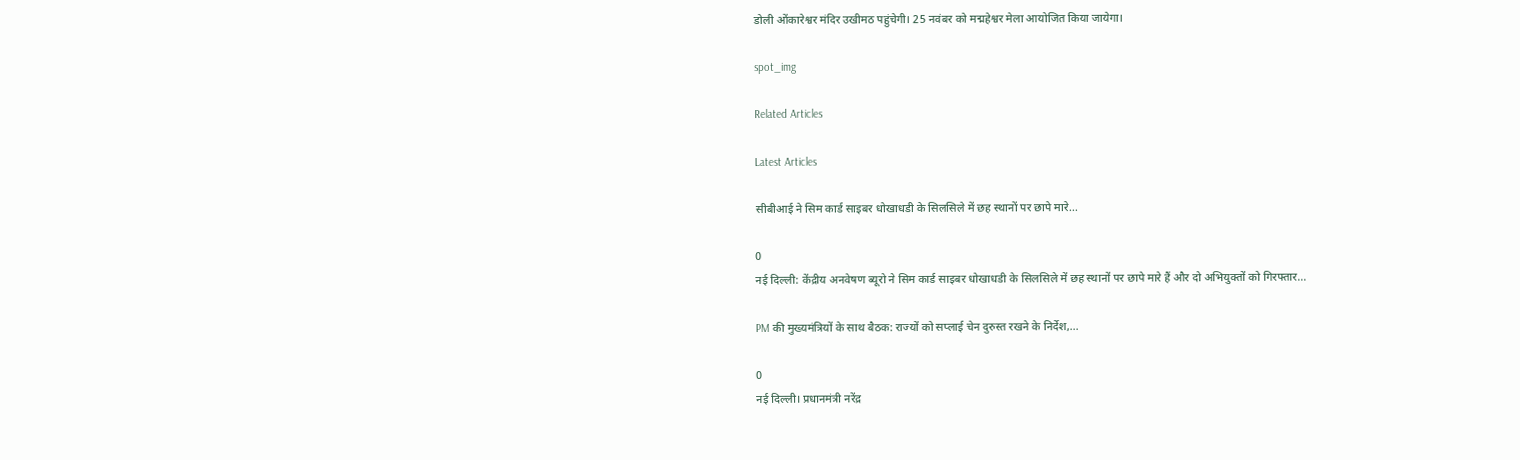डोली ओंकारेश्वर मंदिर उखीमठ पहुंचेगी। 25 नवंबर को मद्महेश्वर मेला आयोजित किया जायेगा।

spot_img

Related Articles

Latest Articles

सीबीआई ने सिम कार्ड साइबर धोखाधडी के सिलसिले में छह स्‍थानों पर छापे मारे...

0
नई दिल्ली: केंद्रीय अनवेषण ब्‍यूरो ने सिम कार्ड साइबर धोखाधडी के सिलसिले में छह स्‍थानों पर छापे मारे हैं और दो अभियुक्‍तों को गिरफ्तार...

PM की मुख्यमंत्रियों के साथ बैठक: राज्यों को सप्लाई चेन दुरुस्त रखने के निर्देश,...

0
नई दिल्ली। प्रधानमंत्री नरेंद्र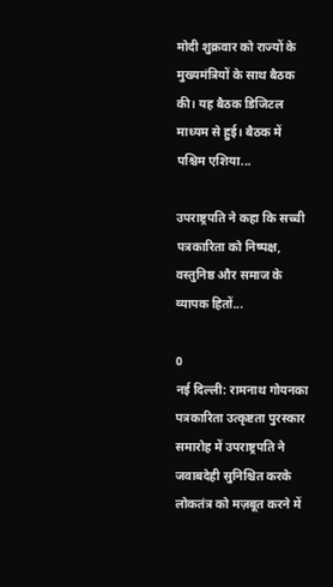मोदी शुक्रवार को राज्यों के मुख्यमंत्रियों के साथ बैठक की। यह बैठक डिजिटल माध्यम से हुई। बैठक में पश्चिम एशिया...

उपराष्ट्रपति ने कहा कि सच्ची पत्रकारिता को निष्पक्ष, वस्तुनिष्ठ और समाज के व्यापक हितों...

0
नई दिल्ली: रामनाथ गोयनका पत्रकारिता उत्कृष्टता पुरस्कार समारोह में उपराष्ट्रपति ने जवाबदेही सुनिश्चित करके लोकतंत्र को मज़बूत करने में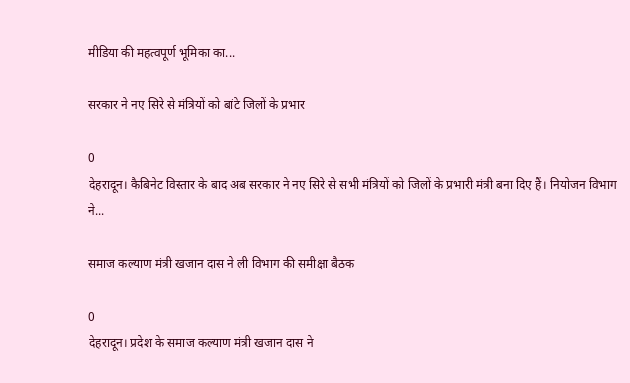मीडिया की महत्वपूर्ण भूमिका का...

सरकार ने नए सिरे से मंत्रियों को बांटे जिलों के प्रभार

0
देहरादून। कैबिनेट विस्तार के बाद अब सरकार ने नए सिरे से सभी मंत्रियों को जिलों के प्रभारी मंत्री बना दिए हैं। नियोजन विभाग ने...

समाज कल्याण मंत्री खजान दास ने ली विभाग की समीक्षा बैठक

0
देहरादून। प्रदेश के समाज कल्याण मंत्री खजान दास ने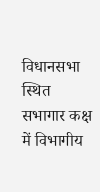विधानसभा स्थित सभागार कक्ष में विभागीय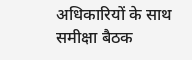अधिकारियों के साथ समीक्षा बैठक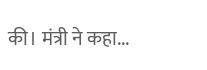की। मंत्री ने कहा...